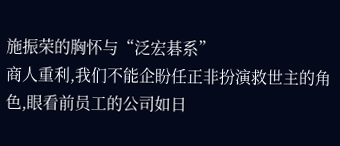施振荣的胸怀与“泛宏碁系”
商人重利,我们不能企盼任正非扮演救世主的角色,眼看前员工的公司如日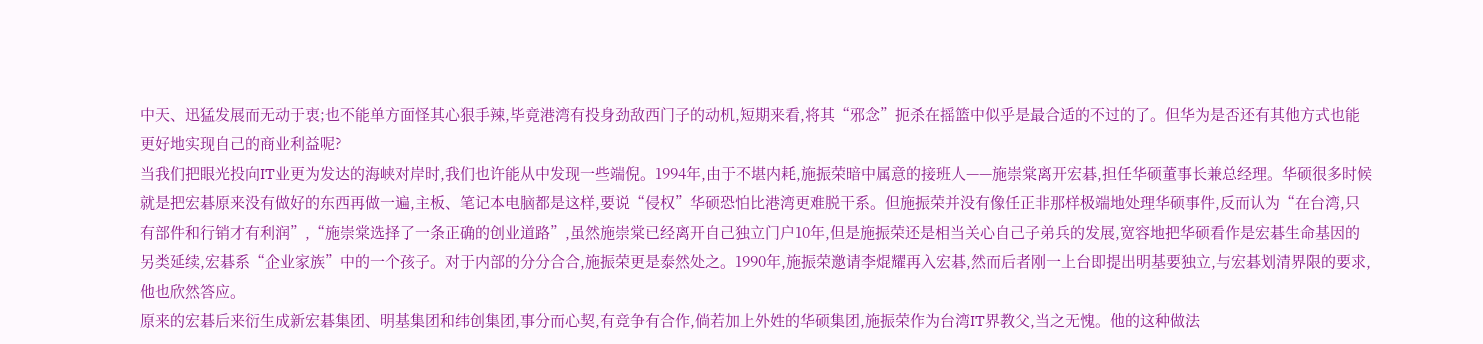中天、迅猛发展而无动于衷;也不能单方面怪其心狠手辣,毕竟港湾有投身劲敌西门子的动机,短期来看,将其“邪念”扼杀在摇篮中似乎是最合适的不过的了。但华为是否还有其他方式也能更好地实现自己的商业利益呢?
当我们把眼光投向IT业更为发达的海峡对岸时,我们也许能从中发现一些端倪。1994年,由于不堪内耗,施振荣暗中属意的接班人——施崇棠离开宏碁,担任华硕董事长兼总经理。华硕很多时候就是把宏碁原来没有做好的东西再做一遍,主板、笔记本电脑都是这样,要说“侵权”华硕恐怕比港湾更难脱干系。但施振荣并没有像任正非那样极端地处理华硕事件,反而认为“在台湾,只有部件和行销才有利润”,“施崇棠选择了一条正确的创业道路”,虽然施崇棠已经离开自己独立门户10年,但是施振荣还是相当关心自己子弟兵的发展,宽容地把华硕看作是宏碁生命基因的另类延续,宏碁系“企业家族”中的一个孩子。对于内部的分分合合,施振荣更是泰然处之。1990年,施振荣邀请李焜耀再入宏碁,然而后者刚一上台即提出明基要独立,与宏碁划清界限的要求,他也欣然答应。
原来的宏碁后来衍生成新宏碁集团、明基集团和纬创集团,事分而心契,有竞争有合作,倘若加上外姓的华硕集团,施振荣作为台湾IT界教父,当之无愧。他的这种做法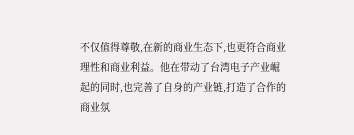不仅值得尊敬,在新的商业生态下,也更符合商业理性和商业利益。他在带动了台湾电子产业崛起的同时,也完善了自身的产业链,打造了合作的商业氛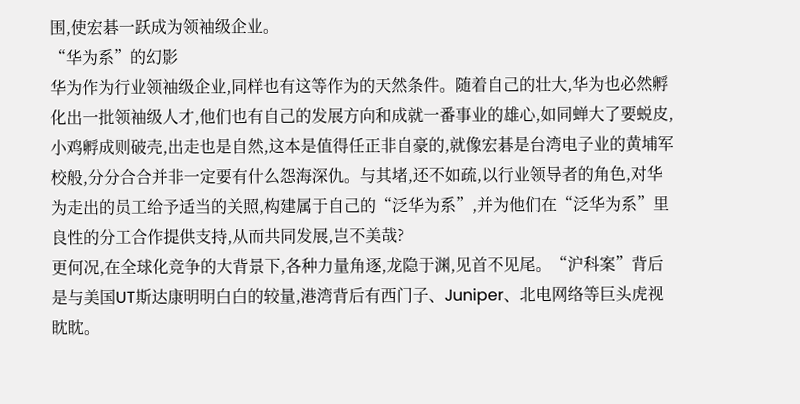围,使宏碁一跃成为领袖级企业。
“华为系”的幻影
华为作为行业领袖级企业,同样也有这等作为的天然条件。随着自己的壮大,华为也必然孵化出一批领袖级人才,他们也有自己的发展方向和成就一番事业的雄心,如同蝉大了要蜕皮,小鸡孵成则破壳,出走也是自然,这本是值得任正非自豪的,就像宏碁是台湾电子业的黄埔军校般,分分合合并非一定要有什么怨海深仇。与其堵,还不如疏,以行业领导者的角色,对华为走出的员工给予适当的关照,构建属于自己的“泛华为系”,并为他们在“泛华为系”里良性的分工合作提供支持,从而共同发展,岂不美哉?
更何况,在全球化竞争的大背景下,各种力量角逐,龙隐于渊,见首不见尾。“沪科案”背后是与美国UT斯达康明明白白的较量,港湾背后有西门子、Juniper、北电网络等巨头虎视眈眈。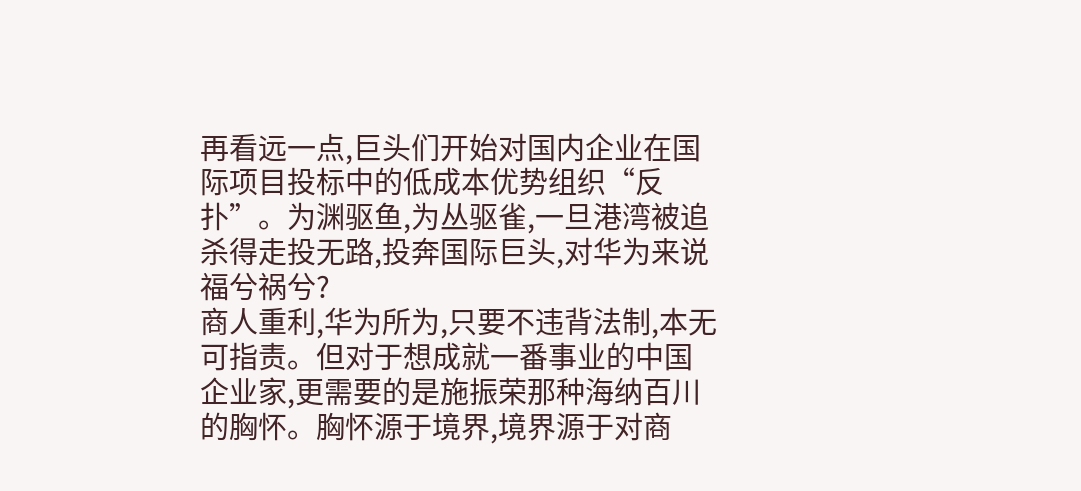再看远一点,巨头们开始对国内企业在国际项目投标中的低成本优势组织“反扑”。为渊驱鱼,为丛驱雀,一旦港湾被追杀得走投无路,投奔国际巨头,对华为来说福兮祸兮?
商人重利,华为所为,只要不违背法制,本无可指责。但对于想成就一番事业的中国企业家,更需要的是施振荣那种海纳百川的胸怀。胸怀源于境界,境界源于对商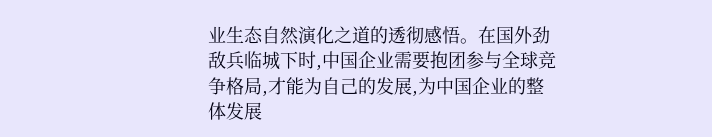业生态自然演化之道的透彻感悟。在国外劲敌兵临城下时,中国企业需要抱团参与全球竞争格局,才能为自己的发展,为中国企业的整体发展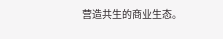营造共生的商业生态。